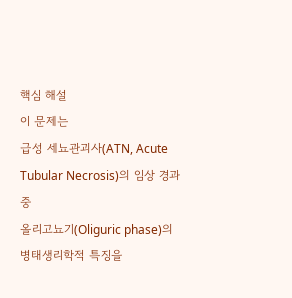핵심 해설
이 문제는
급성 세뇨관괴사(ATN, Acute Tubular Necrosis)의 임상 경과 중
올리고뇨기(Oliguric phase)의 병태생리학적 특징을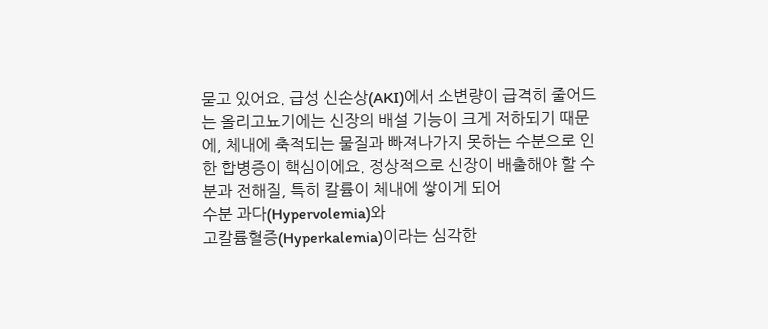묻고 있어요. 급성 신손상(AKI)에서 소변량이 급격히 줄어드는 올리고뇨기에는 신장의 배설 기능이 크게 저하되기 때문에, 체내에 축적되는 물질과 빠져나가지 못하는 수분으로 인한 합병증이 핵심이에요. 정상적으로 신장이 배출해야 할 수분과 전해질, 특히 칼륨이 체내에 쌓이게 되어
수분 과다(Hypervolemia)와
고칼륨혈증(Hyperkalemia)이라는 심각한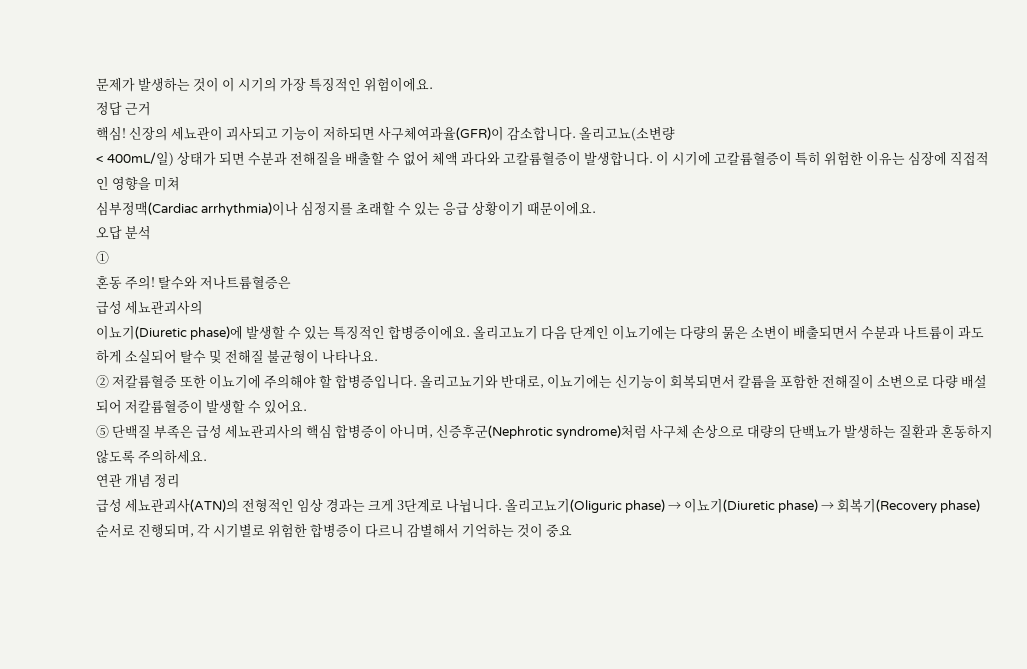문제가 발생하는 것이 이 시기의 가장 특징적인 위험이에요.
정답 근거
핵심! 신장의 세뇨관이 괴사되고 기능이 저하되면 사구체여과율(GFR)이 감소합니다. 올리고뇨(소변량
< 400mL/일) 상태가 되면 수분과 전해질을 배출할 수 없어 체액 과다와 고칼륨혈증이 발생합니다. 이 시기에 고칼륨혈증이 특히 위험한 이유는 심장에 직접적인 영향을 미쳐
심부정맥(Cardiac arrhythmia)이나 심정지를 초래할 수 있는 응급 상황이기 때문이에요.
오답 분석
①
혼동 주의! 탈수와 저나트륨혈증은
급성 세뇨관괴사의
이뇨기(Diuretic phase)에 발생할 수 있는 특징적인 합병증이에요. 올리고뇨기 다음 단계인 이뇨기에는 다량의 묽은 소변이 배출되면서 수분과 나트륨이 과도하게 소실되어 탈수 및 전해질 불균형이 나타나요.
② 저칼륨혈증 또한 이뇨기에 주의해야 할 합병증입니다. 올리고뇨기와 반대로, 이뇨기에는 신기능이 회복되면서 칼륨을 포함한 전해질이 소변으로 다량 배설되어 저칼륨혈증이 발생할 수 있어요.
⑤ 단백질 부족은 급성 세뇨관괴사의 핵심 합병증이 아니며, 신증후군(Nephrotic syndrome)처럼 사구체 손상으로 대량의 단백뇨가 발생하는 질환과 혼동하지 않도록 주의하세요.
연관 개념 정리
급성 세뇨관괴사(ATN)의 전형적인 임상 경과는 크게 3단계로 나뉩니다. 올리고뇨기(Oliguric phase) → 이뇨기(Diuretic phase) → 회복기(Recovery phase) 순서로 진행되며, 각 시기별로 위험한 합병증이 다르니 감별해서 기억하는 것이 중요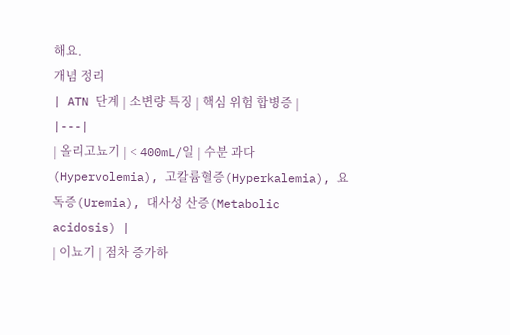해요.
개념 정리
| ATN 단계 | 소변량 특징 | 핵심 위험 합병증 |
|---|
| 올리고뇨기 | < 400mL/일 | 수분 과다(Hypervolemia), 고칼륨혈증(Hyperkalemia), 요독증(Uremia), 대사성 산증(Metabolic acidosis) |
| 이뇨기 | 점차 증가하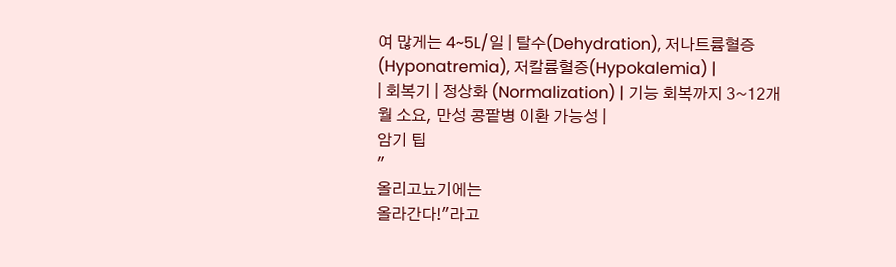여 많게는 4~5L/일 | 탈수(Dehydration), 저나트륨혈증(Hyponatremia), 저칼륨혈증(Hypokalemia) |
| 회복기 | 정상화 (Normalization) | 기능 회복까지 3~12개월 소요, 만성 콩팥병 이환 가능성 |
암기 팁
"
올리고뇨기에는
올라간다!"라고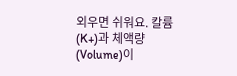외우면 쉬워요. 칼륨(K+)과 체액량(Volume)이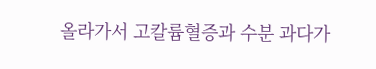올라가서 고칼륨혈증과 수분 과다가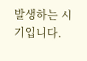발생하는 시기입니다.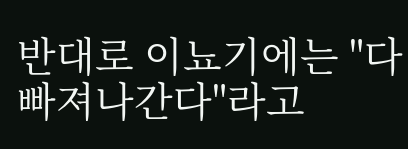반대로 이뇨기에는 "다 빠져나간다"라고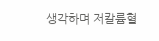생각하며 저칼륨혈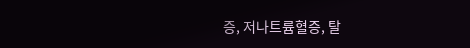증, 저나트륨혈증, 탈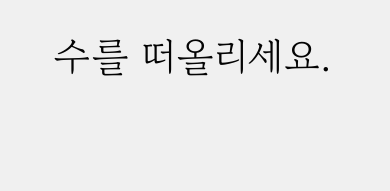수를 떠올리세요.